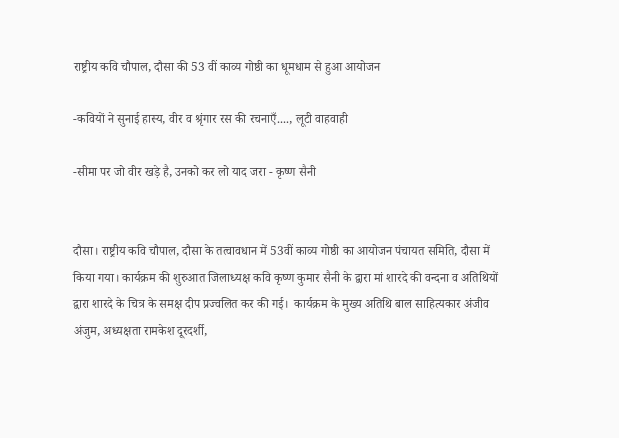राष्ट्रीय कवि चौपाल, दौसा की 53 वीं काव्य गोष्ठी का धूमधाम से हुआ आयोजन

-कवियों ने सुनाई हास्य, वीर व श्रृंगार रस की रचनाएँ...., लूटी वाहवाही

-सीमा पर जो वीर खड़े है, उनको कर लो याद जरा - कृष्ण सैनी


दौसा। राष्ट्रीय कवि चौपाल, दौसा के तत्वावधान में 53वीं काव्य गोष्ठी का आयोजन पंचायत समिति, दौसा में किया गया। कार्यक्रम की शुरुआत जिलाध्यक्ष कवि कृष्ण कुमार सैनी के द्वारा मां शारदे की वन्दना व अतिथियों द्वारा शारदे के चित्र के समक्ष दीप प्रज्वलित कर की गई।  कार्यक्रम के मुख्य अतिथि बाल साहित्यकार अंजीव अंजुम, अध्यक्षता रामकेश दूरदर्शी,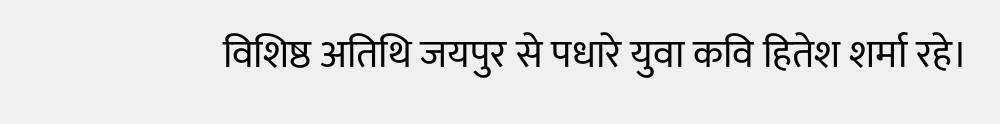विशिष्ठ अतिथि जयपुर से पधारे युवा कवि हितेश शर्मा रहे।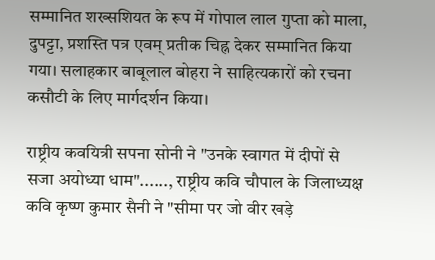सम्मानित शख्सशियत के रूप में गोपाल लाल गुप्ता को माला, दुपट्टा, प्रशस्ति पत्र एवम् प्रतीक चिह्न देकर सम्मानित किया गया। सलाहकार बाबूलाल बोहरा ने साहित्यकारों को रचना कसौटी के लिए मार्गदर्शन किया।

राष्ट्रीय कवयित्री सपना सोनी ने "उनके स्वागत में दीपों से सजा अयोध्या धाम"......, राष्ट्रीय कवि चौपाल के जिलाध्यक्ष कवि कृष्ण कुमार सैनी ने "सीमा पर जो वीर खड़े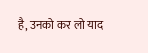है, उनको कर लो याद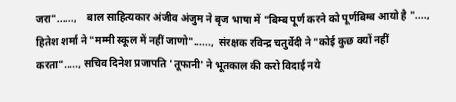जरा"......,    बाल साहित्यकार अंजीव अंजुम ने बृज भाषा में "बिम्ब पूर्ण करने को पूर्णबिम्ब आयो है "...., हितेश शर्मा ने "मम्मी स्कूल में नहीं जाणो"......,  संरक्षक रविन्द्र चतुर्वेदी ने "कोई कुछ क्यों नहीं करता"....., सचिव दिनेश प्रजापति 'तूफानी' ने भूतकाल की करो विदाई नये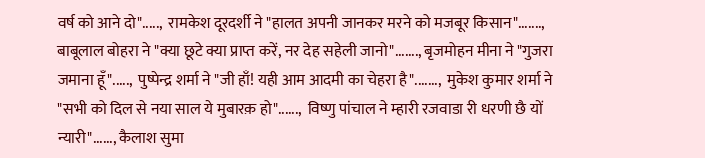वर्ष को आने दो".....,  रामकेश दूरदर्शी ने "हालत अपनी जानकर मरने को मजबूर किसान".......,  बाबूलाल बोहरा ने "क्या छूटे क्या प्राप्त करें, नर देह सहेली जानो"......., बृजमोहन मीना ने "गुजरा जमाना हूँ".....,  पुष्पेन्द्र शर्मा ने "जी हाँ! यही आम आदमी का चेहरा है".......,  मुकेश कुमार शर्मा ने "सभी को दिल से नया साल ये मुबारक़ हो"......,  विष्णु पांचाल ने म्हारी रजवाडा री धरणी छै यों न्यारी"......, कैलाश सुमा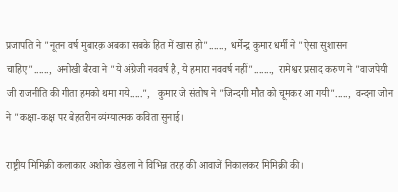प्रजापति ने "नूतन वर्ष मुबारक़ अबका सबके हित में खास हो"......,  धर्मेन्द्र कुमार धर्मी ने "ऐसा सुशासन  चाहिए"......,  अनोखी बैरवा ने "ये अंग्रेजी नववर्ष है, ये हमारा नववर्ष नहीं".......,  रामेश्वर प्रसाद करुण ने "वाजपेयी जी राजनीति की गीता हमको थमा गये.....",   कुमार जे संतोष ने "जिन्दगी मौत को चूमकर आ गयी".....,  वन्दना जोन ने "कक्षा-कक्ष पर बेहतरीन व्यंग्यात्मक कविता सुनाई।

राष्ट्रीय मिमिक्री कलाकार अशोक खेडला ने विभिन्न तरह की आवाजें निकालकर मिमिक्री की।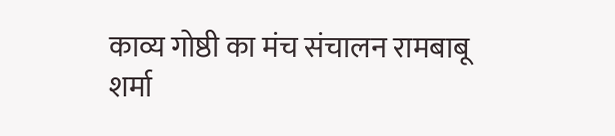काव्य गोष्ठी का मंच संचालन रामबाबू शर्मा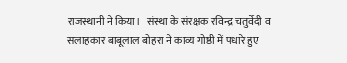राजस्थानी ने किया।   संस्था के संरक्षक रविन्द्र चतुर्वेदी व सलाहकार बाबूलाल बोहरा ने काव्य गोष्ठी में पधारे हुए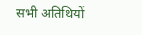सभी अतिथियों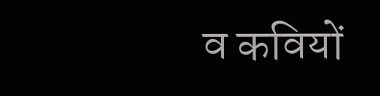व कवियों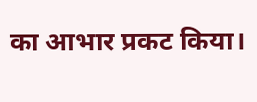का आभार प्रकट किया।